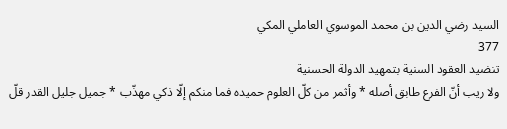السيد رضي الدين بن محمد الموسوي العاملي المكي
377
تنضيد العقود السنية بتمهيد الدولة الحسنية
ولا ريب أنّ الفرع طابق أصله * وأثمر من كلّ العلوم حميده فما منكم إلّا ذكي مهذّب * جميل جليل القدر قلّ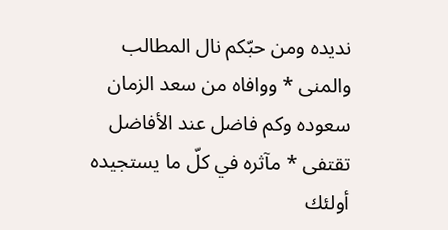نديده ومن حبّكم نال المطالب والمنى * ووافاه من سعد الزمان سعوده وكم فاضل عند الأفاضل تقتفى * مآثره في كلّ ما يستجيده أولئك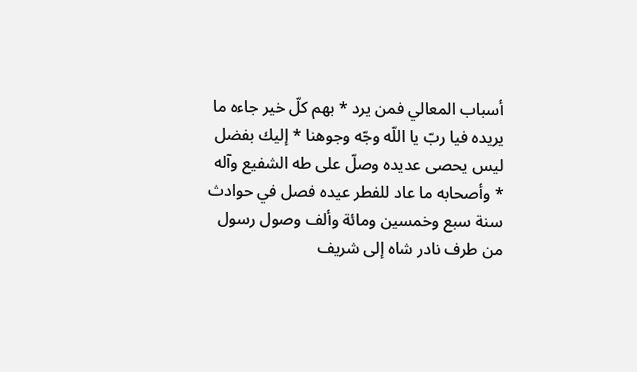أسباب المعالي فمن يرد * بهم كلّ خير جاءه ما يريده فيا ربّ يا اللّه وجّه وجوهنا * إليك بفضل ليس يحصى عديده وصلّ على طه الشفيع وآله * وأصحابه ما عاد للفطر عيده فصل في حوادث سنة سبع وخمسين ومائة وألف وصول رسول من طرف نادر شاه إلى شريف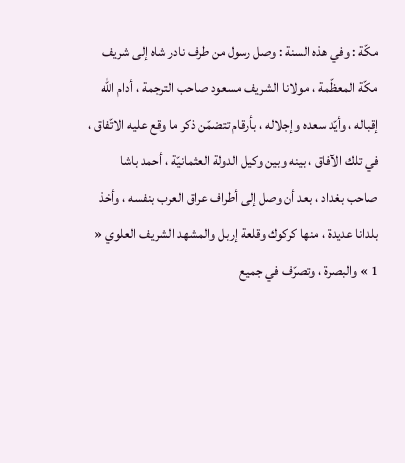مكّة : وفي هذه السنة : وصل رسول من طرف نادر شاه إلى شريف مكّة المعظّمة ، مولانا الشريف مسعود صاحب الترجمة ، أدام اللّه إقباله ، وأيّد سعده وإجلاله ، بأرقام تتضمّن ذكر ما وقع عليه الاتّفاق ، في تلك الآفاق ، بينه وبين وكيل الدولة العثمانيّة ، أحمد باشا صاحب بغداد ، بعد أن وصل إلى أطراف عراق العرب بنفسه ، وأخذ بلدانا عديدة ، منها كركوك وقلعة إربل والمشهد الشريف العلوي « 1 » والبصرة ، وتصرّف في جميع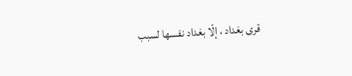قرى بغداد ، إلّا بغداد نفسها لسبب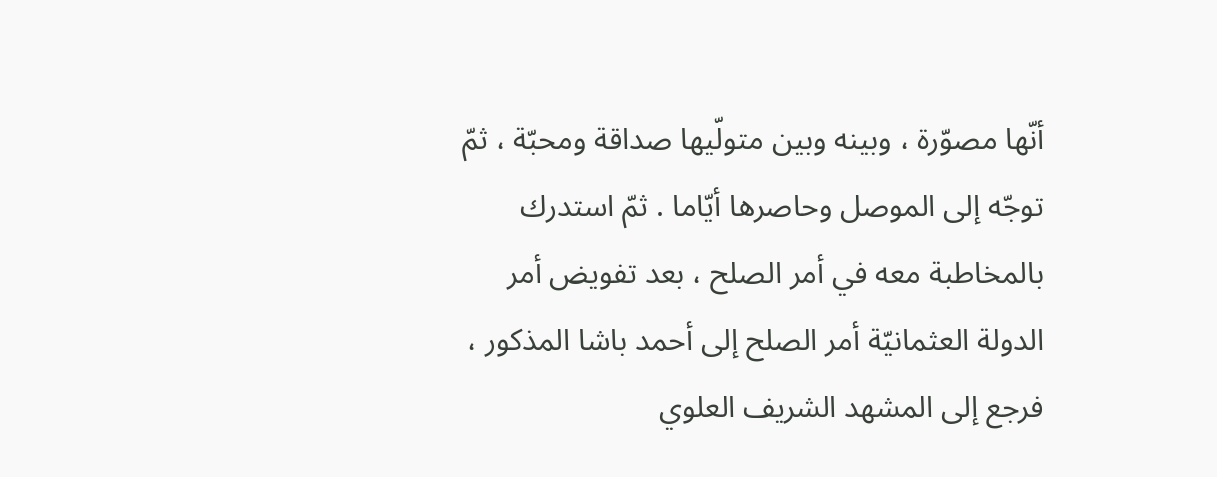أنّها مصوّرة ، وبينه وبين متولّيها صداقة ومحبّة ، ثمّ توجّه إلى الموصل وحاصرها أيّاما . ثمّ استدرك بالمخاطبة معه في أمر الصلح ، بعد تفويض أمر الدولة العثمانيّة أمر الصلح إلى أحمد باشا المذكور ، فرجع إلى المشهد الشريف العلوي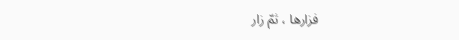فزارها ، ثمّ زار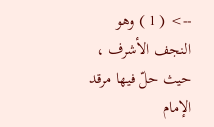--> ( 1 ) وهو النجف الأشرف ، حيث حلّ فيها مرقد الإمام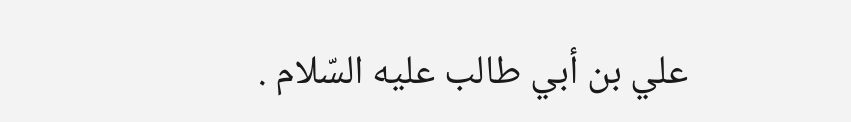علي بن أبي طالب عليه السّلام .